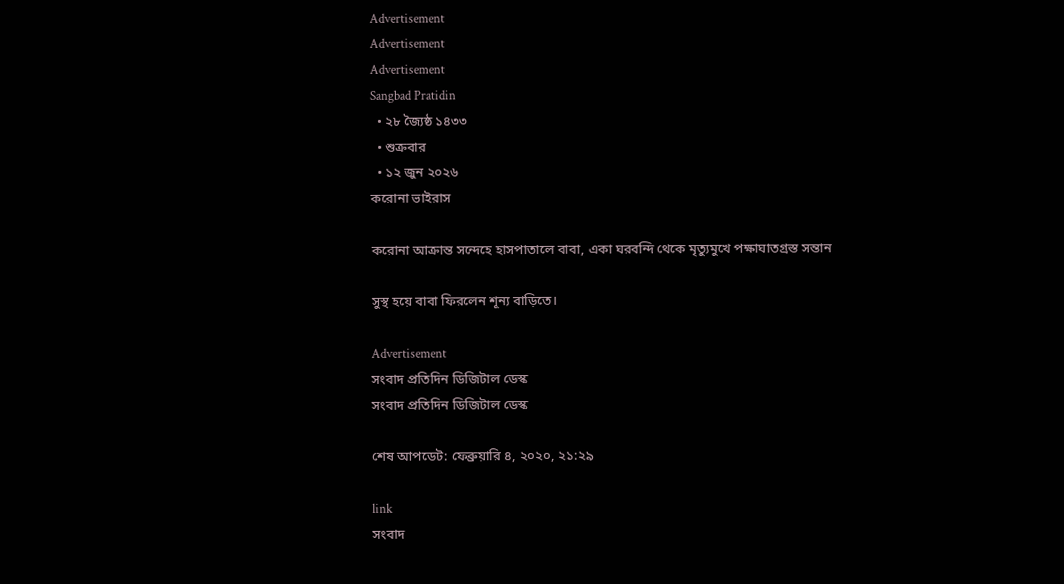Advertisement
Advertisement
Advertisement
Sangbad Pratidin
  • ২৮ জ্যৈষ্ঠ ১৪৩৩
  • শুক্রবার
  • ১২ জুন ২০২৬
করোনা ভাইরাস

করোনা আক্রান্ত সন্দেহে হাসপাতালে বাবা, একা ঘরবন্দি থেকে মৃত্যুমুখে পক্ষাঘাতগ্রস্ত সন্তান

সুস্থ হয়ে বাবা ফিরলেন শূন্য বাড়িতে।

Advertisement
সংবাদ প্রতিদিন ডিজিটাল ডেস্ক
সংবাদ প্রতিদিন ডিজিটাল ডেস্ক

শেষ আপডেট: ফেব্রুয়ারি ৪, ২০২০, ২১:২৯

link
সংবাদ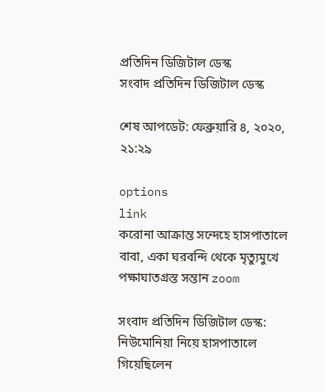প্রতিদিন ডিজিটাল ডেস্ক
সংবাদ প্রতিদিন ডিজিটাল ডেস্ক

শেষ আপডেট: ফেব্রুয়ারি ৪, ২০২০, ২১:২৯

options
link
করোনা আক্রান্ত সন্দেহে হাসপাতালে বাবা, একা ঘরবন্দি থেকে মৃত্যুমুখে পক্ষাঘাতগ্রস্ত সন্তান zoom

সংবাদ প্রতিদিন ডিজিটাল ডেস্ক: নিউমোনিয়া নিয়ে হাসপাতালে গিয়েছিলেন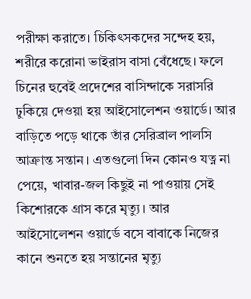পরীক্ষা করাতে। চিকিৎসকদের সন্দেহ হয়, শরীরে করোনা ভাইরাস বাসা বেঁধেছে। ফলে চিনের হুবেই প্রদেশের বাসিন্দাকে সরাসরি ঢুকিয়ে দেওয়া হয় আইসোলেশন ওয়ার্ডে। আর বাড়িতে পড়ে থাকে তাঁর সেরিব্রাল পালসি আক্রান্ত সন্তান। এতগুলো দিন কোনও যত্ন না পেয়ে, খাবার-জল কিছুই না পাওয়ায় সেই কিশোরকে গ্রাস করে মৃত্যু। আর আইসোলেশন ওয়ার্ডে বসে বাবাকে নিজের কানে শুনতে হয় সন্তানের মৃত্যু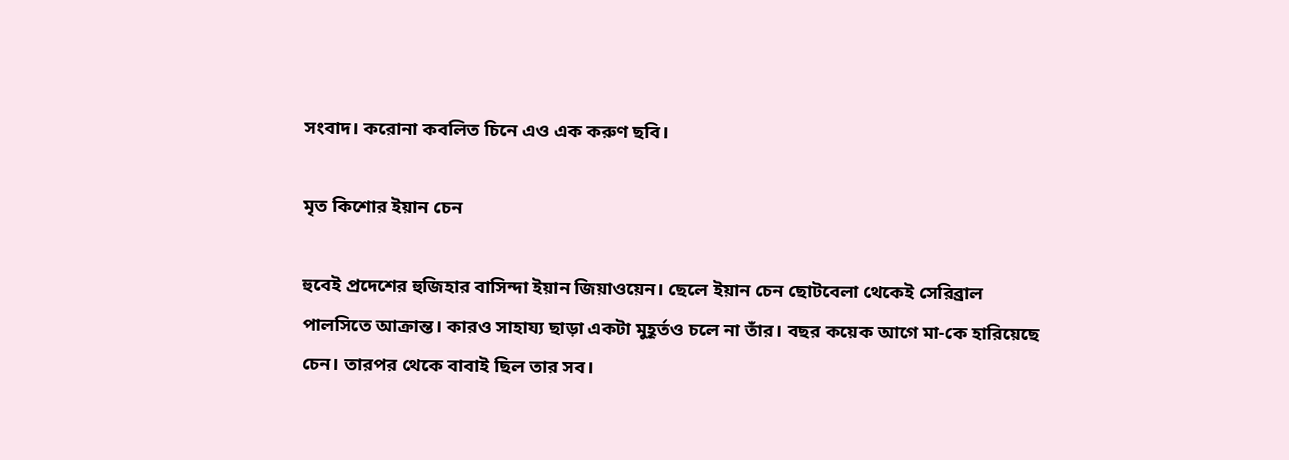সংবাদ। করোনা কবলিত চিনে এও এক করুণ ছবি।

মৃত কিশোর ইয়ান চেন

হুবেই প্রদেশের হুজিহার বাসিন্দা ইয়ান জিয়াওয়েন। ছেলে ইয়ান চেন ছোটবেলা থেকেই সেরিব্রাল পালসিতে আক্রান্ত। কারও সাহায্য ছাড়া একটা মুহূর্তও চলে না তাঁর। বছর কয়েক আগে মা-কে হারিয়েছে চেন। তারপর থেকে বাবাই ছিল তার সব।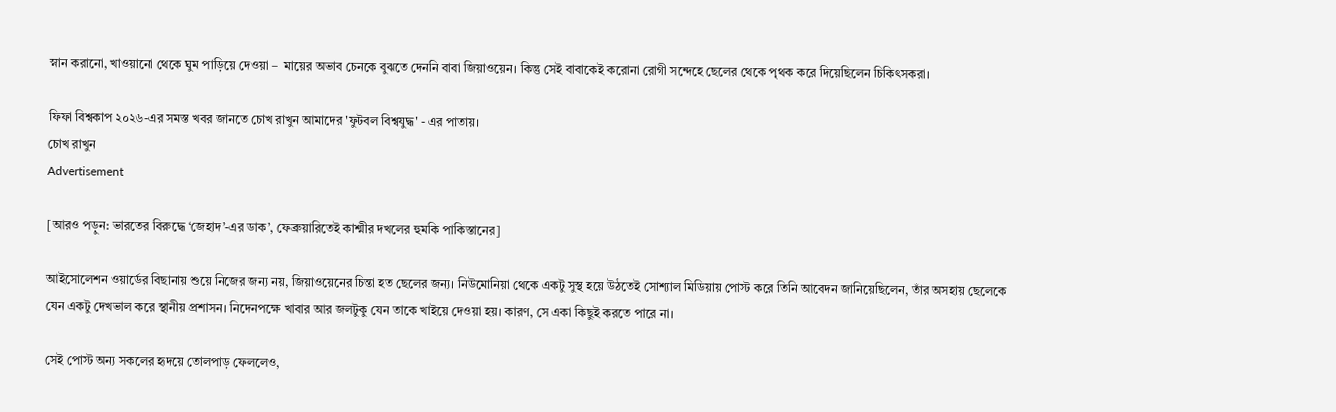স্নান করানো, খাওয়ানো থেকে ঘুম পাড়িয়ে দেওয়া –  মায়ের অভাব চেনকে বুঝতে দেননি বাবা জিয়াওয়েন। কিন্তু সেই বাবাকেই করোনা রোগী সন্দেহে ছেলের থেকে পৃথক করে দিয়েছিলেন চিকিৎসকরা।

ফিফা বিশ্বকাপ ২০২৬-এর সমস্ত খবর জানতে চোখ রাখুন আমাদের 'ফুটবল বিশ্বযুদ্ধ' - এর পাতায়।
চোখ রাখুন
Advertisement

[আরও পড়ুন: ভারতের বিরুদ্ধে ‘জেহাদ’-এর ডাক’, ফেব্রুয়ারিতেই কাশ্মীর দখলের হুমকি পাকিস্তানের]

আইসোলেশন ওয়ার্ডের বিছানায় শুয়ে নিজের জন্য নয়, জিয়াওয়েনের চিন্তা হত ছেলের জন্য। নিউমোনিয়া থেকে একটু সুস্থ হয়ে উঠতেই সোশ্যাল মিডিয়ায় পোস্ট করে তিনি আবেদন জানিয়েছিলেন, তাঁর অসহায় ছেলেকে যেন একটু দেখভাল করে স্থানীয় প্রশাসন। নিদেনপক্ষে খাবার আর জলটুকু যেন তাকে খাইয়ে দেওয়া হয়। কারণ, সে একা কিছুই করতে পারে না।

সেই পোস্ট অন্য সকলের হৃদয়ে তোলপাড় ফেললেও,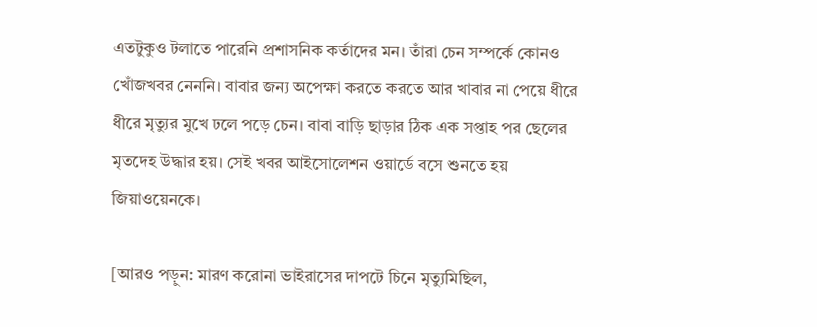এতটুকুও টলাতে পারেনি প্রশাসনিক কর্তাদের মন। তাঁরা চেন সম্পর্কে কোনও খোঁজখবর নেননি। বাবার জন্য অপেক্ষা করতে করতে আর খাবার না পেয়ে ধীরে ধীরে মৃত্যুর মুখে ঢলে পড়ে চেন। বাবা বাড়ি ছাড়ার ঠিক এক সপ্তাহ পর ছেলের মৃতদেহ উদ্ধার হয়। সেই খবর আইসোলেশন ওয়ার্ডে বসে শুনতে হয় জিয়াওয়েনকে।

[আরও পড়ুন: মারণ করোনা ভাইরাসের দাপটে চিনে মৃত্যুমিছিল,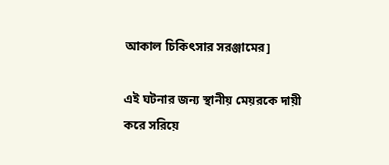আকাল চিকিৎসার সরঞ্জামের]

এই ঘটনার জন্য স্থানীয় মেয়রকে দায়ী করে সরিয়ে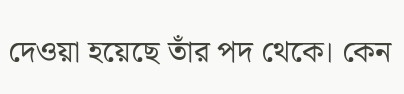দেওয়া হয়েছে তাঁর পদ থেকে। কেন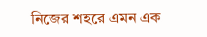নিজের শহরে এমন এক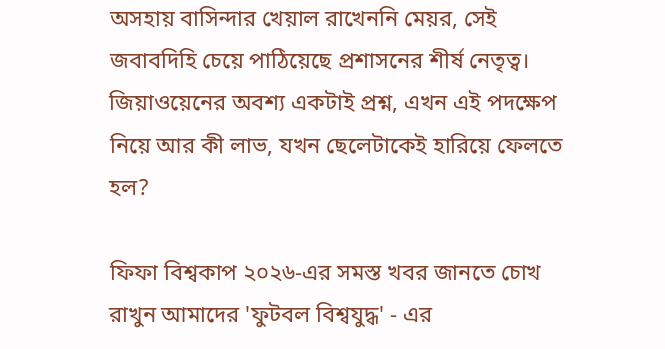অসহায় বাসিন্দার খেয়াল রাখেননি মেয়র, সেই জবাবদিহি চেয়ে পাঠিয়েছে প্রশাসনের শীর্ষ নেতৃত্ব। জিয়াওয়েনের অবশ্য একটাই প্রশ্ন, এখন এই পদক্ষেপ নিয়ে আর কী লাভ, যখন ছেলেটাকেই হারিয়ে ফেলতে হল?

ফিফা বিশ্বকাপ ২০২৬-এর সমস্ত খবর জানতে চোখ রাখুন আমাদের 'ফুটবল বিশ্বযুদ্ধ' - এর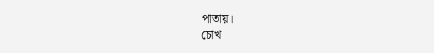পাতায়।
চোখ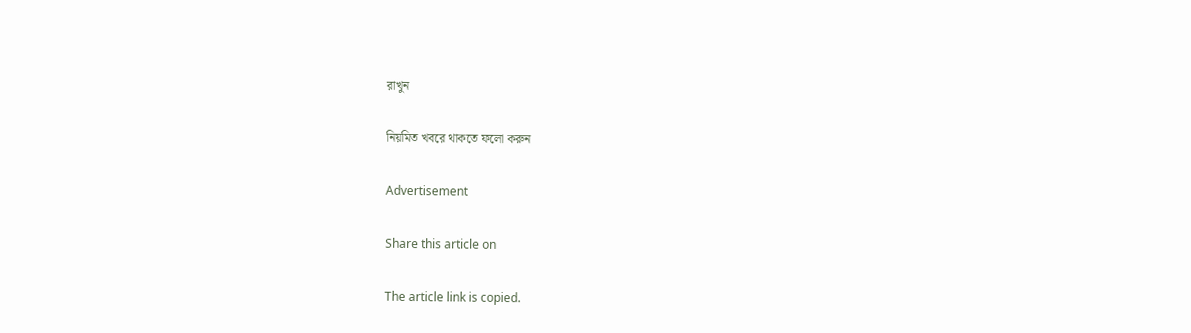রাখুন

নিয়মিত খবরে থাকতে ফলো করুন

Advertisement

Share this article on

The article link is copied.